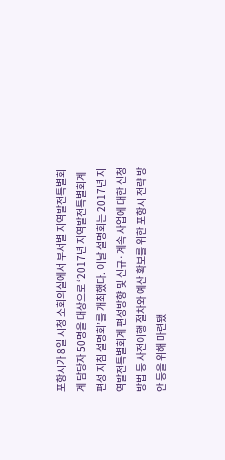포항시가 8일 시청 소회의실에서 부서별 지역발전특별회계 담당자 50명을 대상으로 ‘2017년 지역발전특별회계 편성 지침 설명회’를 개최했다. 이날 설명회는 2017년 지역발전특별회계 편성방향 및 신규·계속 사업에 대한 신청 방법 등 사전이행 절차와 예산 확보를 위한 포항시 전략 방안 등을 위해 마련됐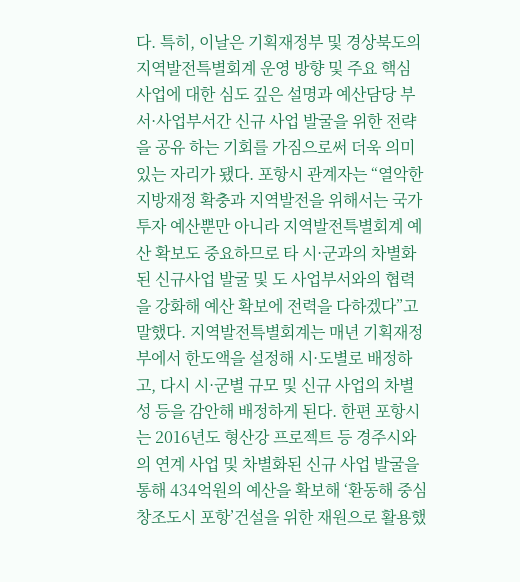다. 특히, 이날은 기획재정부 및 경상북도의 지역발전특별회계 운영 방향 및 주요 핵심 사업에 대한 심도 깊은 설명과 예산담당 부서·사업부서간 신규 사업 발굴을 위한 전략을 공유 하는 기회를 가짐으로써 더욱 의미 있는 자리가 됐다. 포항시 관계자는 “열악한 지방재정 확충과 지역발전을 위해서는 국가투자 예산뿐만 아니라 지역발전특별회계 예산 확보도 중요하므로 타 시·군과의 차별화된 신규사업 발굴 및 도 사업부서와의 협력을 강화해 예산 확보에 전력을 다하겠다”고 말했다. 지역발전특별회계는 매년 기획재정부에서 한도액을 설정해 시·도별로 배정하고, 다시 시·군별 규모 및 신규 사업의 차별성 등을 감안해 배정하게 된다. 한편 포항시는 2016년도 형산강 프로젝트 등 경주시와의 연계 사업 및 차별화된 신규 사업 발굴을 통해 434억원의 예산을 확보해 ‘환동해 중심 창조도시 포항’건설을 위한 재원으로 활용했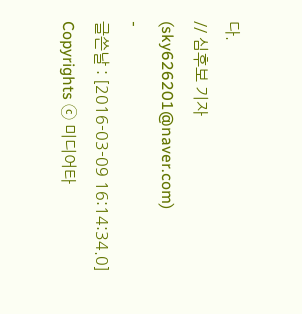다.
// 심후보 기자 (sky626201@naver.com)
-
글쓴날 : [2016-03-09 16:14:34.0]
Copyrights ⓒ 미디어타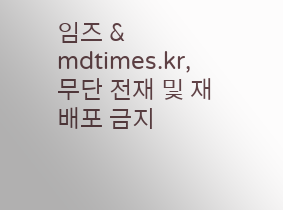임즈 & mdtimes.kr, 무단 전재 및 재배포 금지